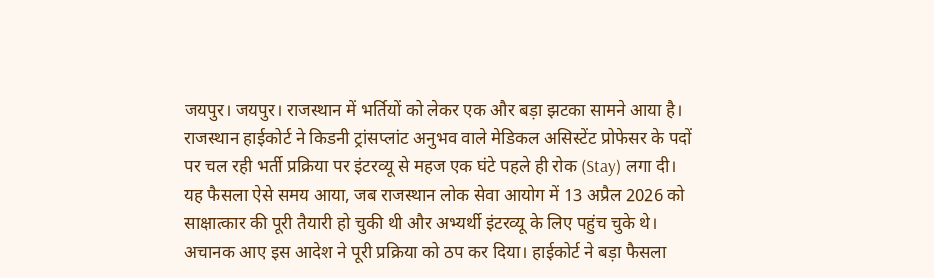जयपुर। जयपुर। राजस्थान में भर्तियों को लेकर एक और बड़ा झटका सामने आया है।
राजस्थान हाईकोर्ट ने किडनी ट्रांसप्लांट अनुभव वाले मेडिकल असिस्टेंट प्रोफेसर के पदों पर चल रही भर्ती प्रक्रिया पर इंटरव्यू से महज एक घंटे पहले ही रोक (Stay) लगा दी।
यह फैसला ऐसे समय आया, जब राजस्थान लोक सेवा आयोग में 13 अप्रैल 2026 को साक्षात्कार की पूरी तैयारी हो चुकी थी और अभ्यर्थी इंटरव्यू के लिए पहुंच चुके थे।
अचानक आए इस आदेश ने पूरी प्रक्रिया को ठप कर दिया। हाईकोर्ट ने बड़ा फैसला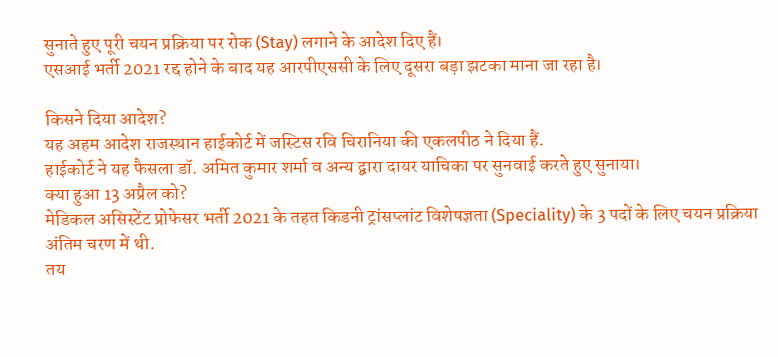सुनाते हुए पूरी चयन प्रक्रिया पर रोक (Stay) लगाने के आदेश दिए हैं।
एसआई भर्ती 2021 रद्द होने के बाद यह आरपीएससी के लिए दूसरा बड़ा झटका माना जा रहा है।

किसने दिया आदेश?
यह अहम आदेश राजस्थान हाईकोर्ट में जस्टिस रवि चिरानिया की एकलपीठ ने दिया हैं.
हाईकोर्ट ने यह फैसला डॉ. अमित कुमार शर्मा व अन्य द्वारा दायर याचिका पर सुनवाई करते हुए सुनाया।
क्या हुआ 13 अप्रैल को?
मेडिकल असिस्टेंट प्रोफेसर भर्ती 2021 के तहत किडनी ट्रांसप्लांट विशेषज्ञता (Speciality) के 3 पदों के लिए चयन प्रक्रिया अंतिम चरण में थी.
तय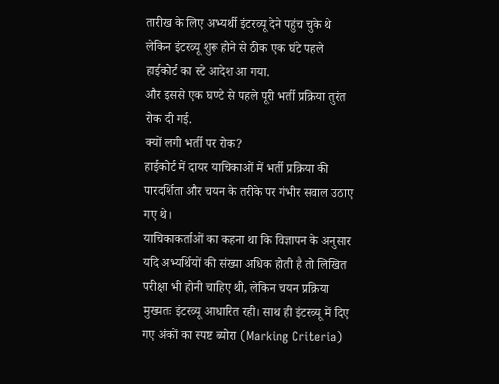तारीख के लिए अभ्यर्थी इंटरव्यू देने पहुंच चुके थे लेकिन इंटरव्यू शुरू होने से ठीक एक घंटे पहले हाईकोर्ट का स्टे आदेश आ गया.
और इससे एक घण्टे से पहले पूरी भर्ती प्रक्रिया तुरंत रोक दी गई.
क्यों लगी भर्ती पर रोक?
हाईकोर्ट में दायर याचिकाओं में भर्ती प्रक्रिया की पारदर्शिता और चयन के तरीके पर गंभीर सवाल उठाए गए थे।
याचिकाकर्ताओं का कहना था कि विज्ञापन के अनुसार यदि अभ्यर्थियों की संख्या अधिक होती है तो लिखित परीक्षा भी होनी चाहिए थी, लेकिन चयन प्रक्रिया मुख्यतः इंटरव्यू आधारित रही। साथ ही इंटरव्यू में दिए गए अंकों का स्पष्ट ब्योरा (Marking Criteria)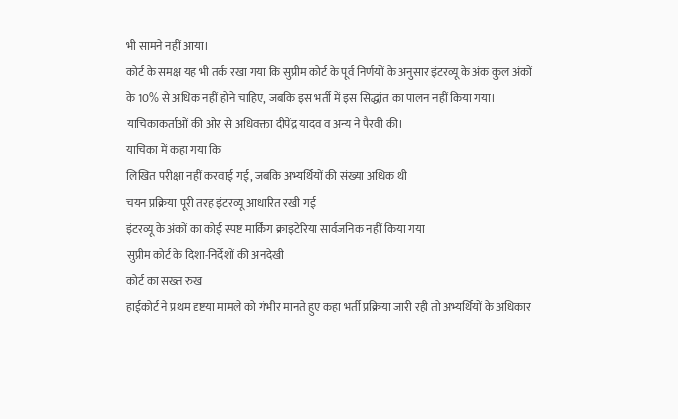भी सामने नहीं आया।
कोर्ट के समक्ष यह भी तर्क रखा गया कि सुप्रीम कोर्ट के पूर्व निर्णयों के अनुसार इंटरव्यू के अंक कुल अंकों के 10% से अधिक नहीं होने चाहिए, जबकि इस भर्ती में इस सिद्धांत का पालन नहीं किया गया।
याचिकाकर्ताओं की ओर से अधिवक्ता दीपेंद्र यादव व अन्य ने पैरवी की।
याचिका में कहा गया कि
लिखित परीक्षा नहीं करवाई गई, जबकि अभ्यर्थियों की संख्या अधिक थी
चयन प्रक्रिया पूरी तरह इंटरव्यू आधारित रखी गई
इंटरव्यू के अंकों का कोई स्पष्ट मार्किंग क्राइटेरिया सार्वजनिक नहीं किया गया
सुप्रीम कोर्ट के दिशा-निर्देशों की अनदेखी
कोर्ट का सख्त रुख
हाईकोर्ट ने प्रथम दृष्टया मामले को गंभीर मानते हुए कहा भर्ती प्रक्रिया जारी रही तो अभ्यर्थियों के अधिकार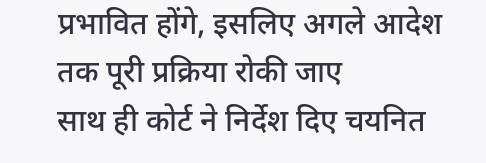प्रभावित होंगे, इसलिए अगले आदेश तक पूरी प्रक्रिया रोकी जाए
साथ ही कोर्ट ने निर्देश दिए चयनित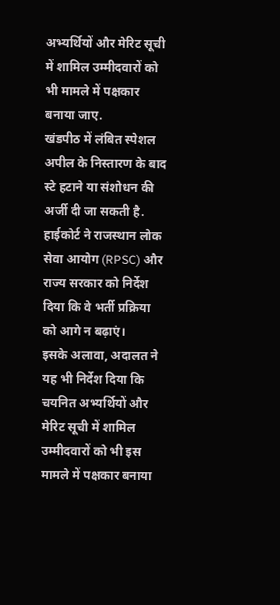अभ्यर्थियों और मेरिट सूची में शामिल उम्मीदवारों को भी मामले में पक्षकार बनाया जाए.
खंडपीठ में लंबित स्पेशल अपील के निस्तारण के बाद स्टे हटाने या संशोधन की अर्जी दी जा सकती है.
हाईकोर्ट ने राजस्थान लोक सेवा आयोग (RPSC) और राज्य सरकार को निर्देश दिया कि वे भर्ती प्रक्रिया को आगे न बढ़ाएं।
इसके अलावा, अदालत ने यह भी निर्देश दिया कि चयनित अभ्यर्थियों और मेरिट सूची में शामिल उम्मीदवारों को भी इस मामले में पक्षकार बनाया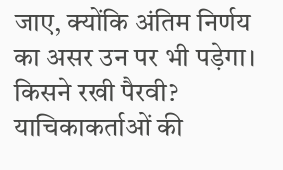जाए, क्योंकि अंतिम निर्णय का असर उन पर भी पड़ेगा।
किसने रखी पैरवी?
याचिकाकर्ताओं की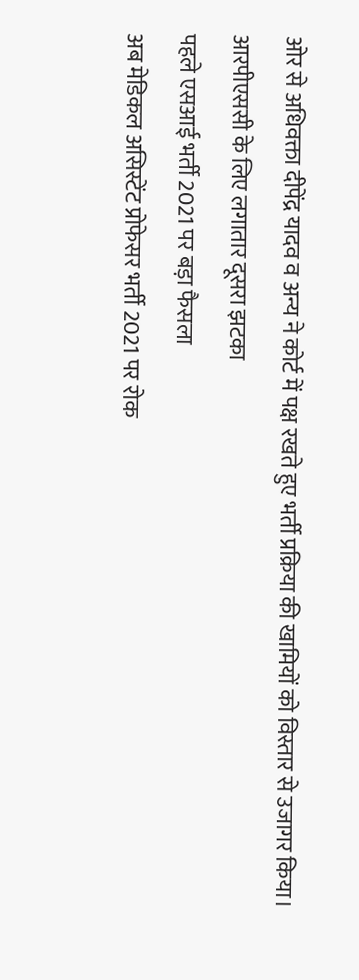ओर से अधिवक्ता दीपेंद्र यादव व अन्य ने कोर्ट में पक्ष रखते हुए भर्ती प्रक्रिया की खामियों को विस्तार से उजागर किया।
आरपीएससी के लिए लगातार दूसरा झटका
पहले एसआई भर्ती 2021 पर बड़ा फैसला
अब मेडिकल असिस्टेंट प्रोफेसर भर्ती 2021 पर रोक